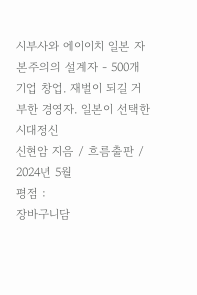시부사와 에이이치 일본 자본주의의 설계자 - 500개 기업 창업. 재벌이 되길 거부한 경영자. 일본이 선택한 시대정신
신현암 지음 / 흐름출판 / 2024년 5월
평점 :
장바구니담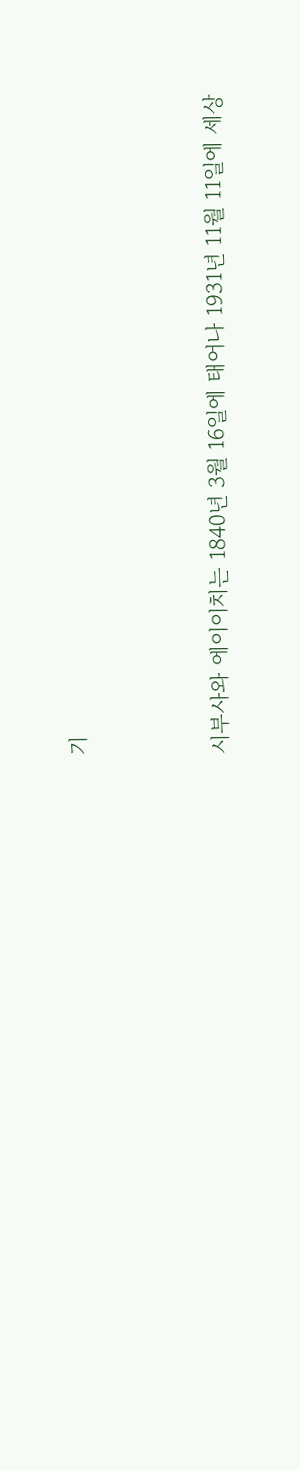기




시부사와 에이이치는 1840년 3월 16일에 태어나 1931년 11월 11일에 세상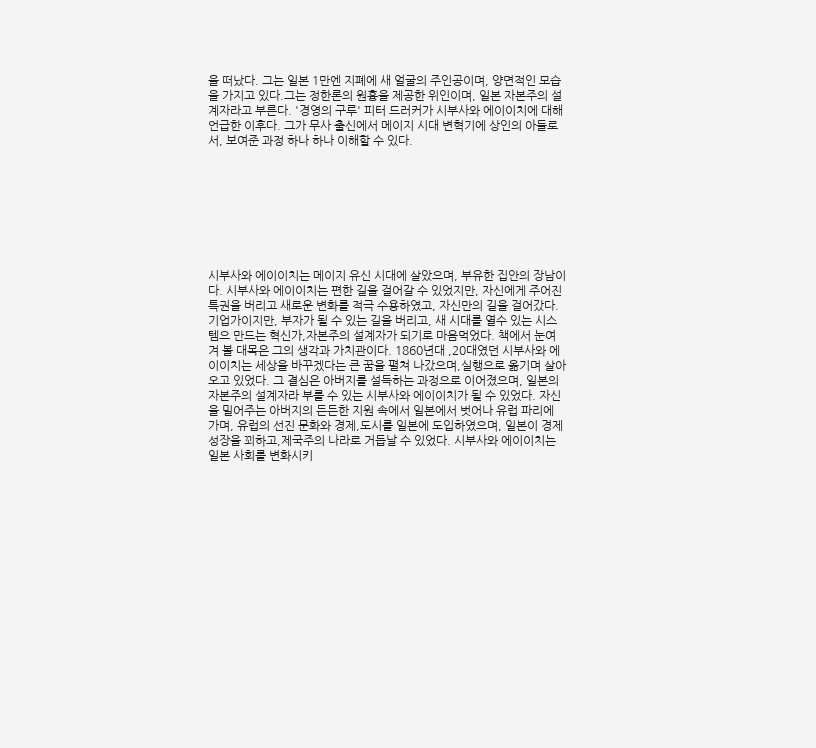을 떠났다. 그는 일본 1만엔 지폐에 새 얼굴의 주인공이며, 양면적인 모습을 가지고 있다.그는 정한론의 원흉을 제공한 위인이며, 일본 자본주의 설계자라고 부른다. '경영의 구루' 피터 드러커가 시부사와 에이이치에 대해 언급한 이후다. 그가 무사 출신에서 메이지 시대 변혁기에 상인의 아들로서, 보여준 과정 하나 하나 이해할 수 있다.








시부사와 에이이치는 메이지 유신 시대에 살았으며, 부유한 집안의 장남이다. 시부사와 에이이치는 편한 길을 걸어갈 수 있었지만, 자신에게 주어진 특권을 버리고 새로운 변화를 적극 수용하였고, 자신만의 길을 걸어갔다. 기업가이지만, 부자가 될 수 있는 길을 버리고, 새 시대를 열수 있는 시스템으 만드는 혁신가,자본주의 설계자가 되기로 마음먹었다. 책에서 눈여겨 볼 대목은 그의 생각과 가치관이다. 1860년대 ,20대였던 시부사와 에이이치는 세상을 바꾸겠다는 큰 꿈을 펼쳐 나갔으며,실행으로 옮기며 살아오고 있었다. 그 결심은 아버지를 설득하는 과정으로 이어졌으며, 일본의 자본주의 설계자라 부를 수 있는 시부사와 에이이치가 될 수 있었다. 자신을 밀어주는 아버지의 든든한 지원 속에서 일본에서 벗어나 유럽 파리에 가며, 유럽의 선진 문화와 경제,도시를 일본에 도입하였으며, 일본이 경제 성장을 꾀하고,제국주의 나라로 거듭날 수 있었다. 시부사와 에이이치는 일본 사회를 변화시키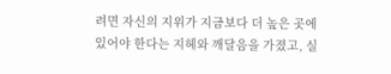려면 자신의 지위가 지금보다 더 높은 곳에 있어야 한다는 지헤와 깨달음을 가졌고, 실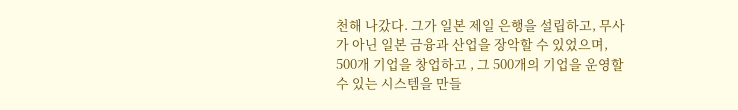천해 나갔다. 그가 일본 제일 은행을 설립하고, 무사가 아닌 일본 금융과 산업을 장악할 수 있었으며, 500개 기업을 창업하고 , 그 500개의 기업을 운영할 수 있는 시스템을 만들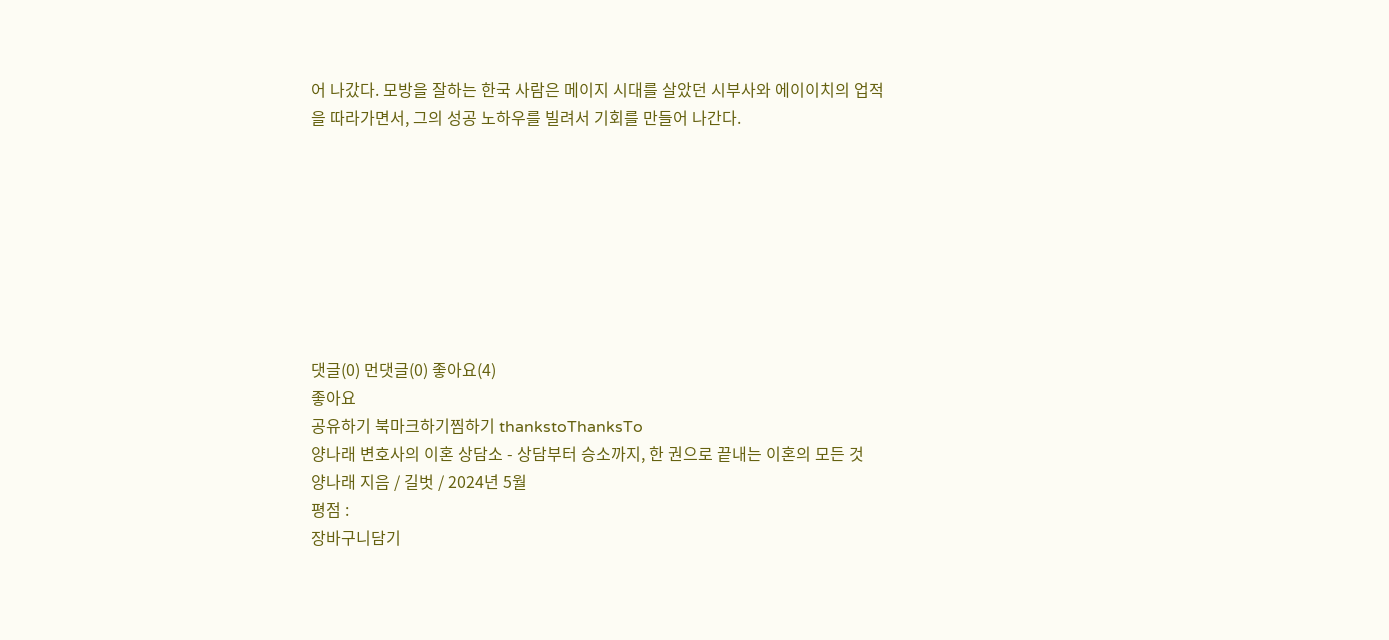어 나갔다. 모방을 잘하는 한국 사람은 메이지 시대를 살았던 시부사와 에이이치의 업적을 따라가면서, 그의 성공 노하우를 빌려서 기회를 만들어 나간다.








댓글(0) 먼댓글(0) 좋아요(4)
좋아요
공유하기 북마크하기찜하기 thankstoThanksTo
양나래 변호사의 이혼 상담소 - 상담부터 승소까지, 한 권으로 끝내는 이혼의 모든 것
양나래 지음 / 길벗 / 2024년 5월
평점 :
장바구니담기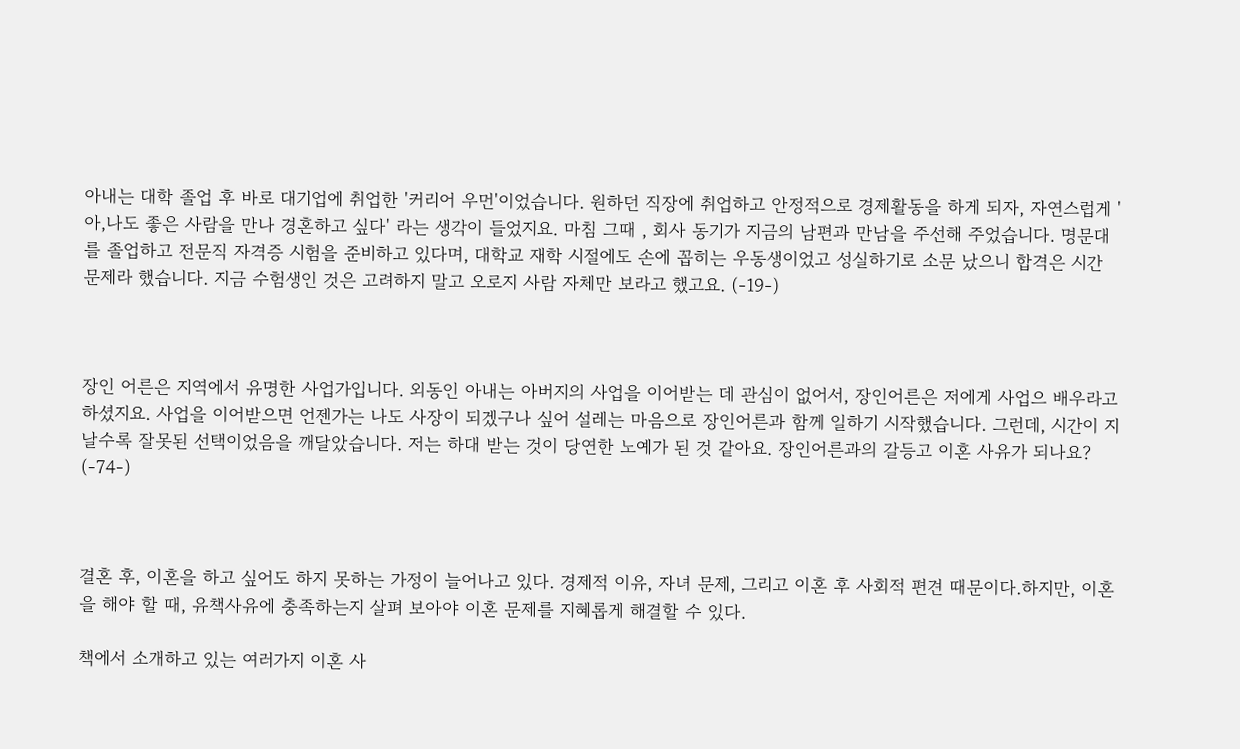아내는 대학 졸업 후 바로 대기업에 취업한 '커리어 우먼'이었습니다. 원하던 직장에 취업하고 안정적으로 경제활동을 하게 되자, 자연스럽게 '아,나도 좋은 사람을 만나 경혼하고 싶다' 라는 생각이 들었지요. 마침 그때 , 회사 동기가 지금의 남편과 만남을 주선해 주었습니다. 명문대를 졸업하고 전문직 자격증 시험을 준비하고 있다며, 대학교 재학 시절에도 손에 꼽히는 우동생이었고 성실하기로 소문 났으니 합격은 시간 문제라 했습니다. 지금 수험생인 것은 고려하지 말고 오로지 사람 자체만 보라고 했고요. (-19-)



장인 어른은 지역에서 유명한 사업가입니다. 외동인 아내는 아버지의 사업을 이어받는 데 관심이 없어서, 장인어른은 저에게 사업으 배우라고 하셨지요. 사업을 이어받으면 언젠가는 나도 사장이 되겠구나 싶어 설레는 마음으로 장인어른과 함께 일하기 시작했습니다. 그런데, 시간이 지날수록 잘못된 선택이었음을 깨달았습니다. 저는 하대 받는 것이 당연한 노예가 된 것 같아요. 장인어른과의 갈등고 이혼 사유가 되나요? (-74-)



결혼 후, 이혼을 하고 싶어도 하지 못하는 가정이 늘어나고 있다. 경제적 이유, 자녀 문제, 그리고 이혼 후 사회적 편견 때문이다.하지만, 이혼을 해야 할 때, 유책사유에 충족하는지 살펴 보아야 이혼 문제를 지혜롭게 해결할 수 있다.

책에서 소개하고 있는 여러가지 이혼 사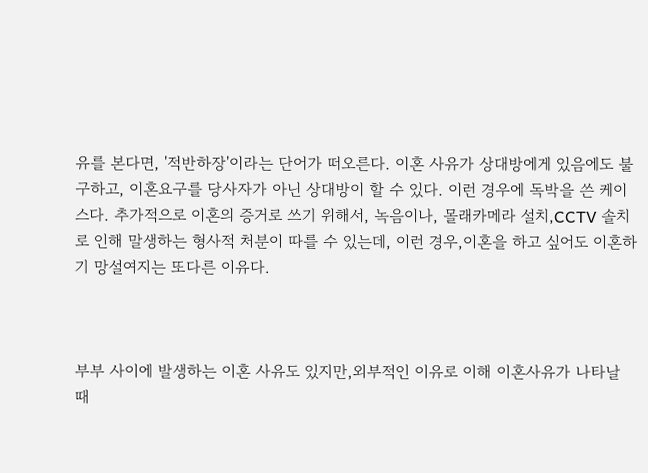유를 본다면, '적반하장'이라는 단어가 떠오른다. 이혼 사유가 상대방에게 있음에도 불구하고, 이혼요구를 당사자가 아닌 상대방이 할 수 있다. 이런 경우에 독박을 쓴 케이스다. 추가적으로 이혼의 증거로 쓰기 위해서, 녹음이나, 몰래카메라 설치,CCTV 솔치로 인해 말생하는 형사적 처분이 따를 수 있는데, 이런 경우,이혼을 하고 싶어도 이혼하기 망설여지는 또다른 이유다.



부부 사이에 발생하는 이혼 사유도 있지만,외부적인 이유로 이해 이혼사유가 나타날 때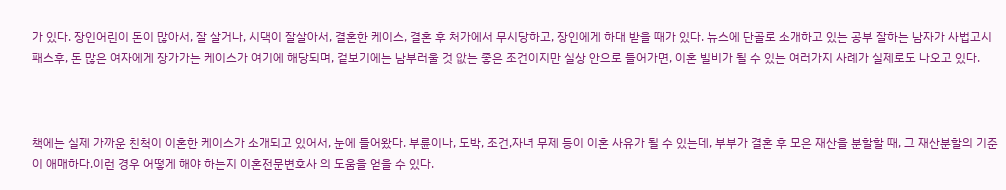가 있다. 장인어린이 돈이 많아서, 잘 살거나, 시댁이 잘살아서, 결혼한 케이스, 결혼 후 처가에서 무시당하고, 장인에게 하대 받을 때가 있다. 뉴스에 단골로 소개하고 있는 공부 잘하는 남자가 사법고시 패스후, 돈 많은 여자에게 장가가는 케이스가 여기에 해당되며, 겉보기에는 남부러울 것 앖는 좋은 조건이지만 실상 안으로 들어가면, 이혼 빌비가 될 수 있는 여러가지 사례가 실제로도 나오고 있다.



책에는 실제 가까운 친척이 이혼한 케이스가 소개되고 있어서, 눈에 들어왔다. 부륜이나, 도박, 조건,자녀 무제 등이 이혼 사유가 될 수 있는데, 부부가 결혼 후 모은 재산을 분할할 때, 그 재산분할의 기준이 애매하다.이런 경우 어떻게 해야 하는지 이혼전문변호사 의 도움을 얻을 수 있다.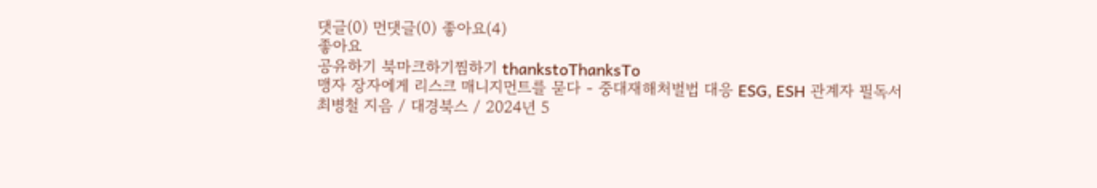댓글(0) 먼댓글(0) 좋아요(4)
좋아요
공유하기 북마크하기찜하기 thankstoThanksTo
맹자 장자에게 리스크 매니지먼트를 묻다 - 중대재해처벌법 대응 ESG, ESH 관계자 필독서
최병철 지음 / 대경북스 / 2024년 5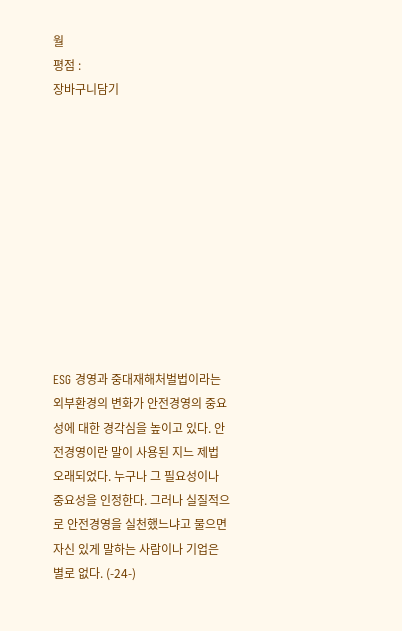월
평점 :
장바구니담기











ESG 경영과 중대재해처벌법이라는 외부환경의 변화가 안전경영의 중요성에 대한 경각심을 높이고 있다. 안전경영이란 말이 사용된 지느 제법 오래되었다. 누구나 그 필요성이나 중요성을 인정한다. 그러나 실질적으로 안전경영을 실천했느냐고 물으면 자신 있게 말하는 사람이나 기업은 별로 없다. (-24-)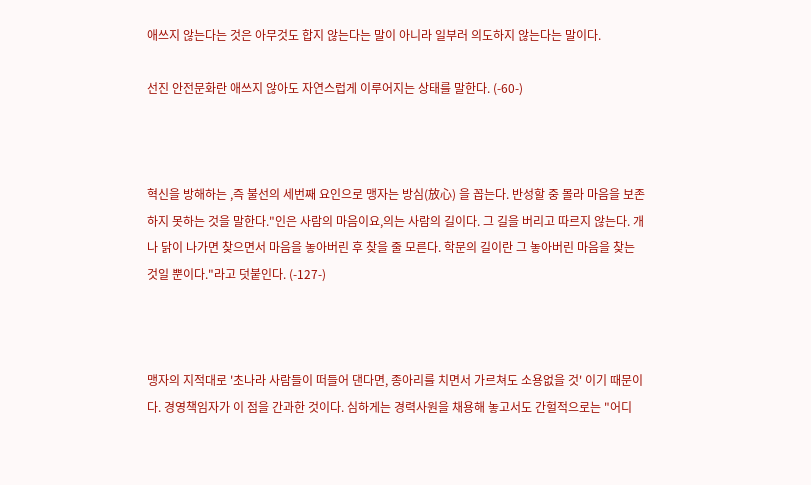애쓰지 않는다는 것은 아무것도 합지 않는다는 말이 아니라 일부러 의도하지 않는다는 말이다.

선진 안전문화란 애쓰지 않아도 자연스럽게 이루어지는 상태를 말한다. (-60-)



혁신을 방해하는 ,즉 불선의 세번째 요인으로 맹자는 방심(放心) 을 꼽는다. 반성할 중 몰라 마음을 보존하지 못하는 것을 말한다."인은 사람의 마음이요,의는 사람의 길이다. 그 길을 버리고 따르지 않는다. 개나 닭이 나가면 찾으면서 마음을 놓아버린 후 찾을 줄 모른다. 학문의 길이란 그 놓아버린 마음을 찾는 것일 뿐이다."라고 덧붙인다. (-127-)



맹자의 지적대로 '초나라 사람들이 떠들어 댄다면, 종아리를 치면서 가르쳐도 소용없을 것' 이기 때문이다. 경영책임자가 이 점을 간과한 것이다. 심하게는 경력사원을 채용해 놓고서도 간헐적으로는 "어디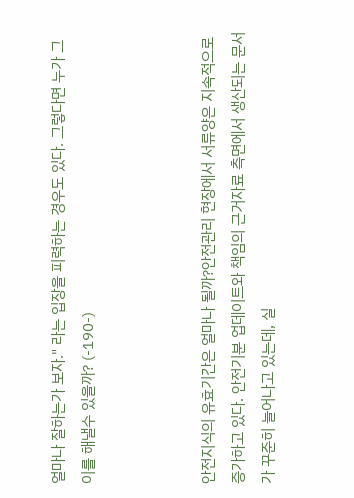얼마나 잘하는가 보자." 라는 입장을 피력하는 경우도 있다. 그렇다면 누가 그 이를 해낼수 있을까? (-190-)



안전지식의 유효기간은 얼마나 될까?안전관리 현장에서 서류양은 지속적으로 증가하고 있다. 안전기분 업데이트와 책임의 근거자료 측면에서 생산되는 문서가 꾸준히 늘어나고 있는데, 실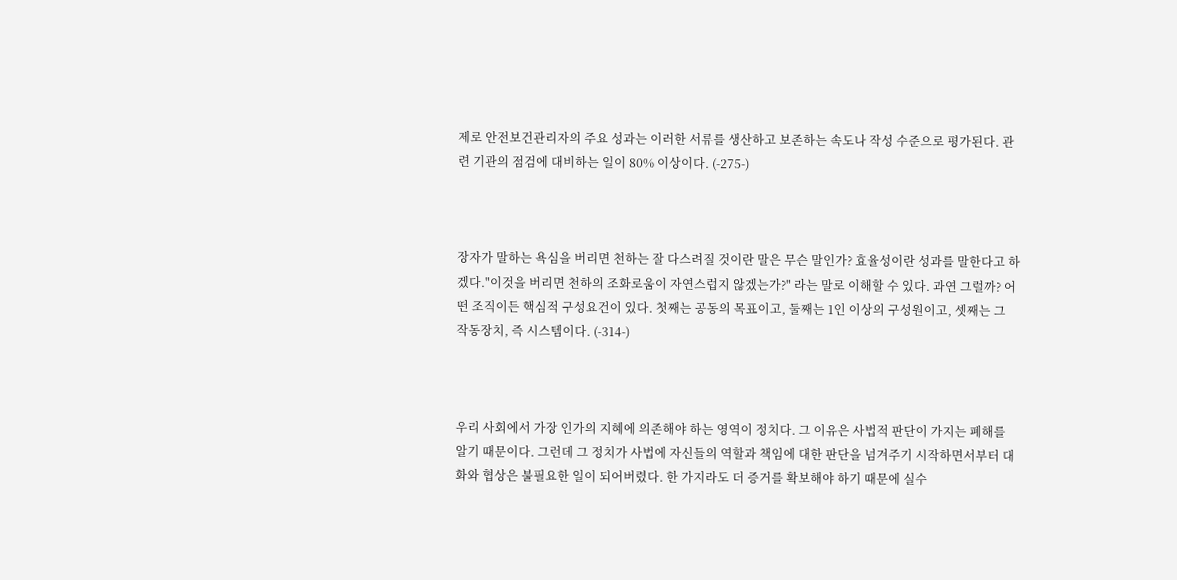제로 안전보건관리자의 주요 성과는 이러한 서류를 생산하고 보존하는 속도나 작성 수준으로 평가된다. 관련 기관의 점검에 대비하는 일이 80% 이상이다. (-275-)



장자가 말하는 욕심을 버리면 천하는 잘 다스려질 것이란 말은 무슨 말인가? 효율성이란 성과를 말한다고 하겠다."이것을 버리면 천하의 조화로움이 자연스럽지 않겠는가?" 라는 말로 이해할 수 있다. 과연 그럴까? 어떤 조직이든 핵심적 구성요건이 있다. 첫째는 공동의 목표이고, 둘째는 1인 이상의 구성원이고, 셋째는 그 작동장치, 즉 시스템이다. (-314-)



우리 사회에서 가장 인가의 지혜에 의존해야 하는 영역이 정치다. 그 이유은 사법적 판단이 가지는 폐해를 알기 때문이다. 그런데 그 정치가 사법에 자신들의 역할과 책임에 대한 판단을 넘겨주기 시작하면서부터 대화와 협상은 불필요한 일이 되어버렸다. 한 가지라도 더 증거를 확보해야 하기 때문에 실수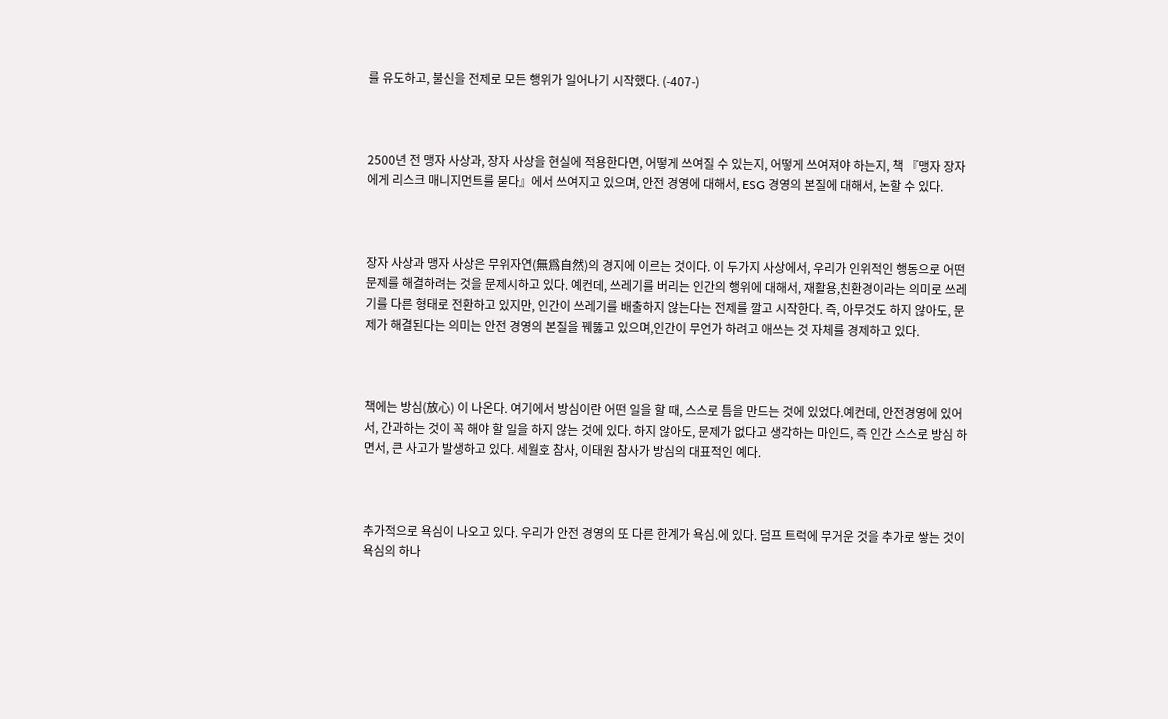를 유도하고, 불신을 전제로 모든 행위가 일어나기 시작했다. (-407-)



2500년 전 맹자 사상과, 장자 사상을 현실에 적용한다면, 어떻게 쓰여질 수 있는지, 어떻게 쓰여져야 하는지, 책 『맹자 장자에게 리스크 매니지먼트를 묻다』에서 쓰여지고 있으며, 안전 경영에 대해서, ESG 경영의 본질에 대해서, 논할 수 있다.



장자 사상과 맹자 사상은 무위자연(無爲自然)의 경지에 이르는 것이다. 이 두가지 사상에서, 우리가 인위적인 행동으로 어떤 문제를 해결하려는 것을 문제시하고 있다. 예컨데, 쓰레기를 버리는 인간의 행위에 대해서, 재활용,친환경이라는 의미로 쓰레기를 다른 형태로 전환하고 있지만, 인간이 쓰레기를 배출하지 않는다는 전제를 깔고 시작한다. 즉, 아무것도 하지 않아도, 문제가 해결된다는 의미는 안전 경영의 본질을 꿰뚫고 있으며,인간이 무언가 하려고 애쓰는 것 자체를 경제하고 있다.



책에는 방심(放心) 이 나온다. 여기에서 방심이란 어떤 일을 할 때, 스스로 틈을 만드는 것에 있었다.예컨데, 안전경영에 있어서, 간과하는 것이 꼭 해야 할 일을 하지 않는 것에 있다. 하지 않아도, 문제가 없다고 생각하는 마인드, 즉 인간 스스로 방심 하면서, 큰 사고가 발생하고 있다. 세월호 참사, 이태원 참사가 방심의 대표적인 예다.



추가적으로 욕심이 나오고 있다. 우리가 안전 경영의 또 다른 한계가 욕심.에 있다. 덤프 트럭에 무거운 것을 추가로 쌓는 것이 욕심의 하나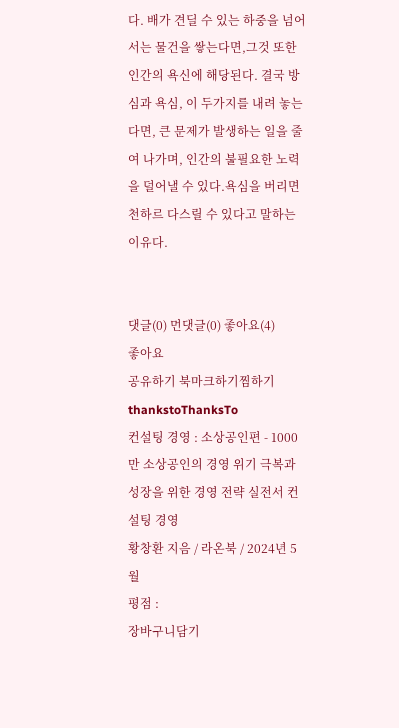다. 배가 견딜 수 있는 하중을 넘어서는 물건을 쌓는다면,그것 또한 인간의 욕신에 해당된다. 결국 방심과 욕심, 이 두가지를 내려 놓는다면, 큰 문제가 발생하는 일을 줄여 나가며, 인간의 불필요한 노력을 덜어낼 수 있다.욕심을 버리면 천하르 다스릴 수 있다고 말하는 이유다.


댓글(0) 먼댓글(0) 좋아요(4)
좋아요
공유하기 북마크하기찜하기 thankstoThanksTo
컨설팅 경영 : 소상공인편 - 1000만 소상공인의 경영 위기 극복과 성장을 위한 경영 전략 실전서 컨설팅 경영
황창환 지음 / 라온북 / 2024년 5월
평점 :
장바구니담기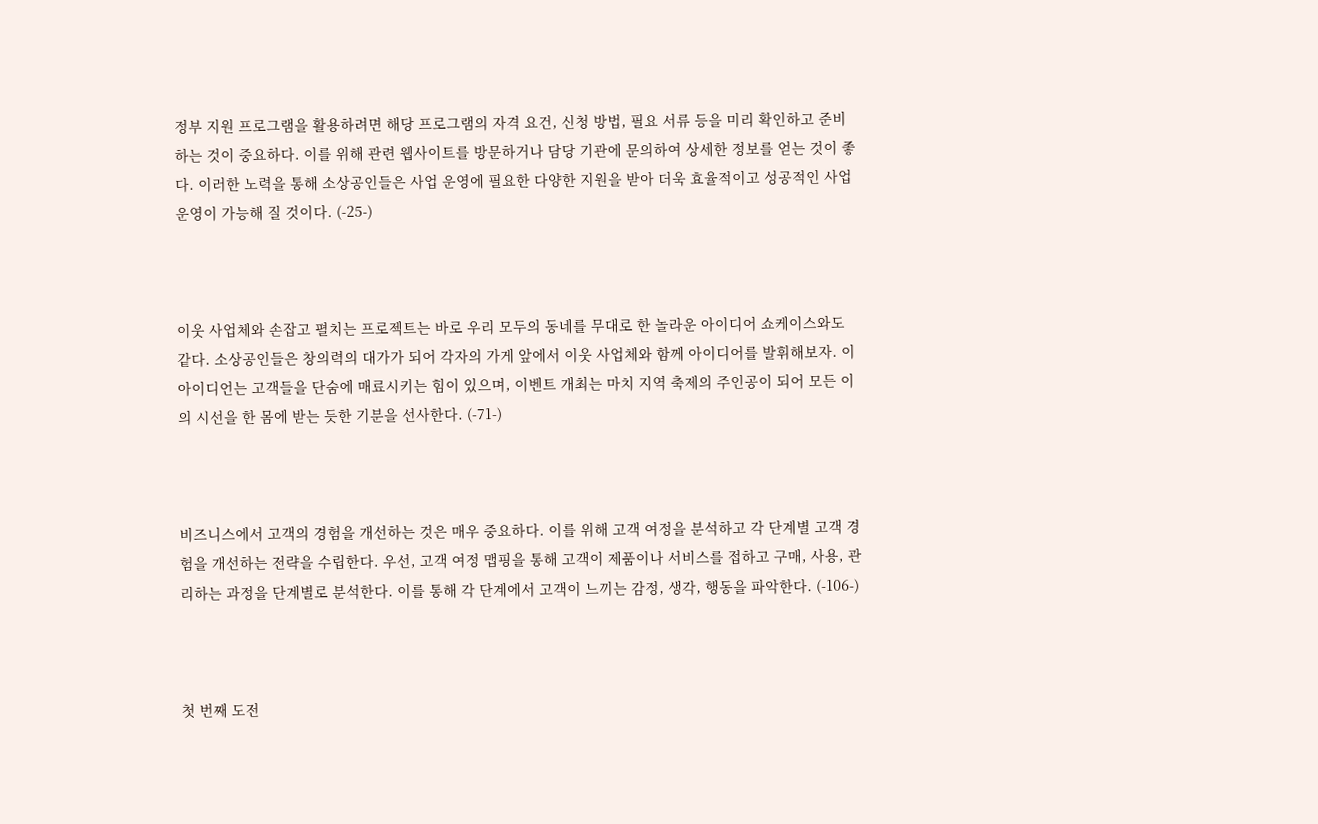정부 지원 프로그램을 활용하려면 해당 프로그램의 자격 요건, 신청 방법, 필요 서류 등을 미리 확인하고 준비하는 것이 중요하다. 이를 위해 관련 웹사이트를 방문하거나 담당 기관에 문의하여 상세한 정보를 얻는 것이 좋다. 이러한 노력을 통해 소상공인들은 사업 운영에 필요한 다양한 지원을 받아 더욱 효율적이고 성공적인 사업 운영이 가능해 질 것이다. (-25-)



이웃 사업체와 손잡고 펼치는 프로젝트는 바로 우리 모두의 동네를 무대로 한 놀라운 아이디어 쇼케이스와도 같다. 소상공인들은 창의력의 대가가 되어 각자의 가게 앞에서 이웃 사업체와 함께 아이디어를 발휘해보자. 이 아이디언는 고객들을 단숨에 매료시키는 힘이 있으며, 이벤트 개최는 마치 지역 축제의 주인공이 되어 모든 이의 시선을 한 몸에 받는 듯한 기분을 선사한다. (-71-)



비즈니스에서 고객의 경험을 개선하는 것은 매우 중요하다. 이를 위해 고객 여정을 분석하고 각 단계별 고객 경험을 개선하는 전략을 수립한다. 우선, 고객 여정 맵핑을 통해 고객이 제품이나 서비스를 접하고 구매, 사용, 관리하는 과정을 단계별로 분석한다. 이를 통해 각 단계에서 고객이 느끼는 감정, 생각, 행동을 파악한다. (-106-)



첫 번째 도전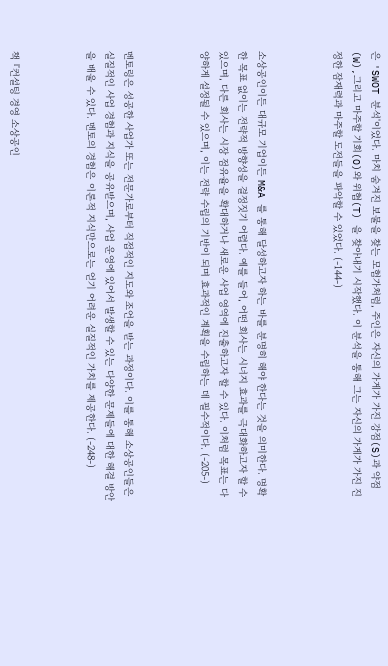은 'SWOT 분석'이었다. 마치 숨겨진 보물을 찾는 모험가처럼, 주인은 자신의 가게가 가진 강점(S)과 약점(W),그리고 마주할 기회(O)와 위협(T) 을 찾아내기 시작했다. 이 분석을 통해 그는 자신의 가게가 가진 진정한 잠재력과 마주할 도전들을 파악할 수 있었다. (-144-)



소상공인이든 대규모 기업이든 M&A 를 통해 달성하고자 하는 바를 분명히 해야 한다는 것을 의미한다. 명확한 목표 없이는 전략적 방향성을 결정짓기 어렵다. 예를 들어, 어떤 회사는 시너지 효과를 극대화하고자 할 수 있으며, 다른 회사는 시장 점유율을 확대하거나 새로운 사업 영역에 진출하고자 할 수 있다. 이처럼 목표는 다양하게 설정될 수 있으며, 이는 전략 수립의 기반이 되며 효과적인 계획을 수립하는 데 필수적이다. (-205-)



멘토링은 성공한 사업가 또는 전문가로부터 직접적인 지도와 조언을 받는 과정이다. 이를 통해 소상공인들은 실질적인 사업 경험과 지식을 공유받으며, 사업 운영에 있어서 발생할 수 있는 다양한 문제들에 대한 해결 방안을 배울 수 있다. 멘토의 경험은 이론적 지식만으로는 얻기 어려운 실질적인 가치를 제공한다. (-248-)



책 『컨설팅 경영 소상공인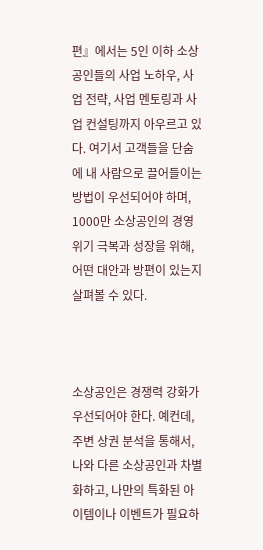편』에서는 5인 이하 소상공인들의 사업 노하우, 사업 전략, 사업 멘토링과 사업 컨설팅까지 아우르고 있다. 여기서 고객들을 단숨에 내 사람으로 끌어들이는 방법이 우선되어야 하며, 1000만 소상공인의 경영 위기 극복과 성장을 위해, 어떤 대안과 방편이 있는지 살펴볼 수 있다.



소상공인은 경쟁력 강화가 우선되어야 한다. 예컨데, 주변 상권 분석을 통해서,나와 다른 소상공인과 차별화하고, 나만의 특화된 아이템이나 이벤트가 필요하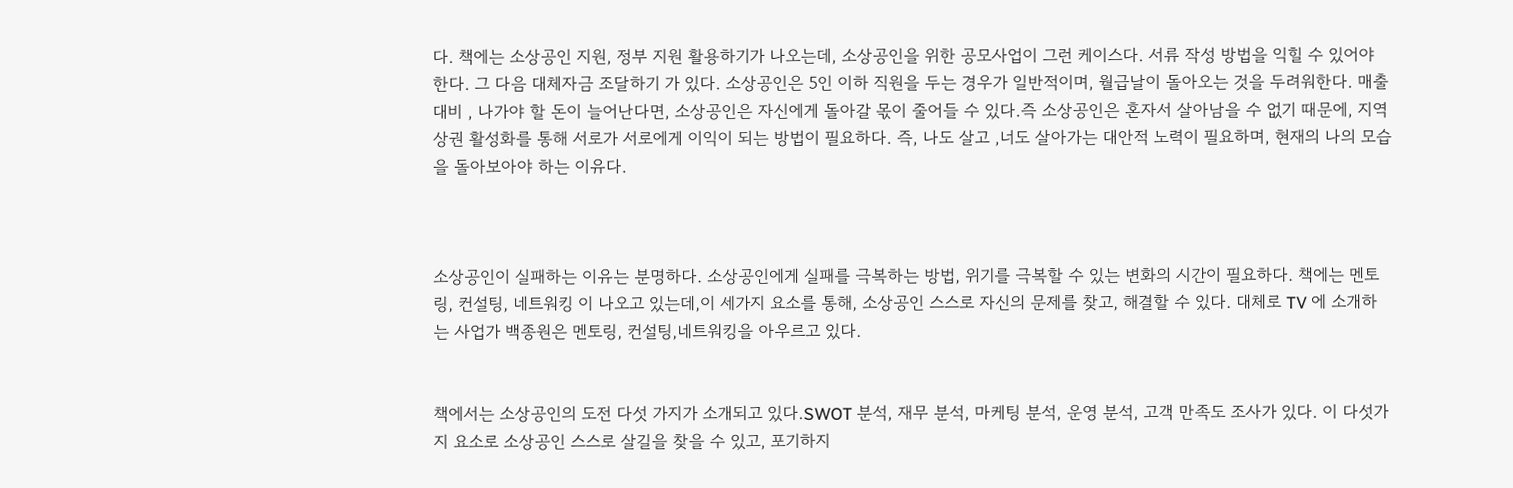다. 책에는 소상공인 지원, 정부 지원 활용하기가 나오는데, 소상공인을 위한 공모사업이 그런 케이스다. 서류 작성 방법을 익힐 수 있어야 한다. 그 다음 대체자금 조달하기 가 있다. 소상공인은 5인 이하 직원을 두는 경우가 일반적이며, 월급날이 돌아오는 것을 두려워한다. 매출 대비 , 나가야 할 돈이 늘어난다면, 소상공인은 자신에게 돌아갈 몫이 줄어들 수 있다.즉 소상공인은 혼자서 살아남을 수 없기 때문에, 지역 상권 활성화를 통해 서로가 서로에게 이익이 되는 방법이 필요하다. 즉, 나도 살고 ,너도 살아가는 대안적 노력이 필요하며, 현재의 나의 모습을 돌아보아야 하는 이유다.



소상공인이 실패하는 이유는 분명하다. 소상공인에게 실패를 극복하는 방법, 위기를 극복할 수 있는 변화의 시간이 필요하다. 책에는 멘토링, 컨설팅, 네트워킹 이 나오고 있는데,이 세가지 요소를 통해, 소상공인 스스로 자신의 문제를 찾고, 해결할 수 있다. 대체로 TV 에 소개하는 사업가 백종원은 멘토링, 컨설팅,네트워킹을 아우르고 있다.


책에서는 소상공인의 도전 다섯 가지가 소개되고 있다.SWOT 분석, 재무 분석, 마케팅 분석, 운영 분석, 고객 만족도 조사가 있다. 이 다섯가지 요소로 소상공인 스스로 살길을 찾을 수 있고, 포기하지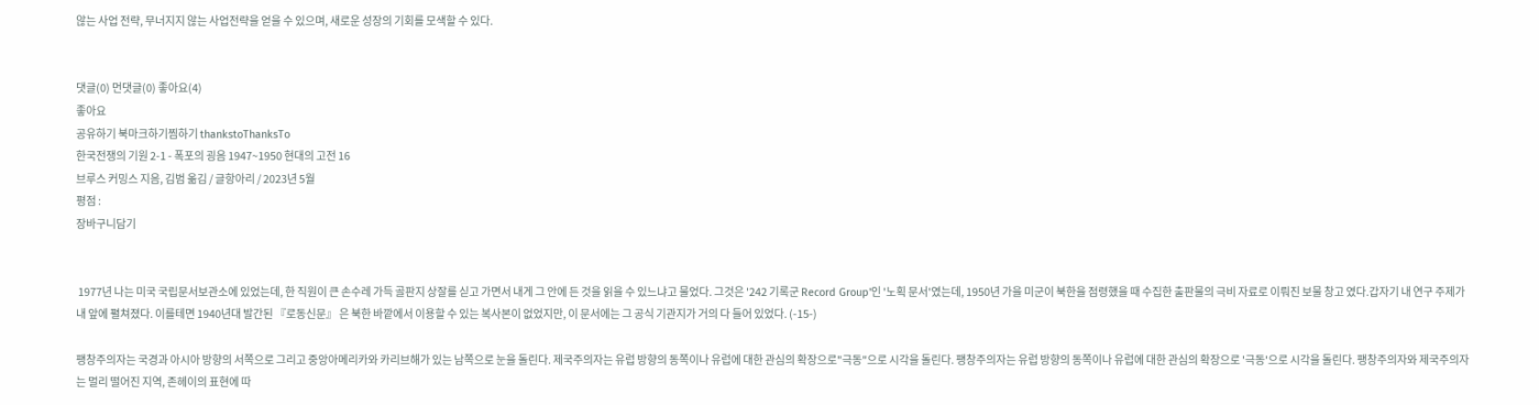않는 사업 전략, 무너지지 않는 사업전략을 얻을 수 있으며, 새로운 성장의 기회를 모색할 수 있다.


댓글(0) 먼댓글(0) 좋아요(4)
좋아요
공유하기 북마크하기찜하기 thankstoThanksTo
한국전쟁의 기원 2-1 - 폭포의 굉음 1947~1950 현대의 고전 16
브루스 커밍스 지음, 김범 옮김 / 글항아리 / 2023년 5월
평점 :
장바구니담기


 1977년 나는 미국 국립문서보관소에 있었는데, 한 직원이 큰 손수레 가득 골판지 상잘를 싣고 가면서 내게 그 안에 든 것을 읽을 수 있느냐고 물었다. 그것은 '242 기록군 Record Group'인 '노획 문서'였는데, 1950년 가을 미군이 북한을 점령했을 때 수집한 출판물의 극비 자료로 이뤄진 보물 창고 였다.갑자기 내 연구 주제가 내 앞에 펼쳐졌다. 이를테면 1940년대 발간된 『로동신문』 은 북한 바깥에서 이용할 수 있는 복사본이 없었지만, 이 문서에는 그 공식 기관지가 거의 다 들어 있었다. (-15-)

팽창주의자는 국경과 아시아 방향의 서쪽으로 그리고 중앙아메리카와 카리브해가 있는 남쪽으로 눈을 돌린다. 제국주의자는 유럽 방향의 동쪽이나 유럽에 대한 관심의 확장으로"극동"으로 시각을 돌린다. 팽창주의자는 유럽 방향의 동쪽이나 유럽에 대한 관심의 확장으로 '극동'으로 시각을 돌린다. 팽창주의자와 제국주의자는 멀리 떨어진 지역, 존헤이의 표현에 따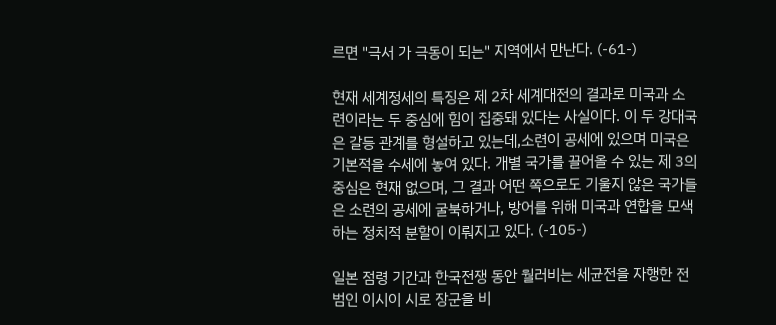르면 "극서 가 극동이 되는" 지역에서 만난다. (-61-)

현재 세계정세의 특징은 제 2차 세계대전의 결과로 미국과 소련이라는 두 중심에 힘이 집중돼 있다는 사실이다. 이 두 강대국은 갈등 관계를 형설하고 있는데,소련이 공세에 있으며 미국은 기본적을 수세에 놓여 있다. 개별 국가를 끌어올 수 있는 제 3의 중심은 현재 없으며, 그 결과 어떤 쪽으로도 기울지 않은 국가들은 소련의 공세에 굴북하거나, 방어를 위해 미국과 연합을 모색하는 정치적 분할이 이뤄지고 있다. (-105-)

일본 점령 기간과 한국전쟁 동안 월러비는 세균전을 자행한 전범인 이시이 시로 장군을 비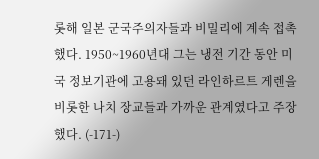롯해 일본 군국주의자들과 비밀리에 계속 접촉했다. 1950~1960년대 그는 냉전 기간 동안 미국 정보기관에 고용돼 있던 라인하르트 게렌을 비롯한 나치 장교들과 가까운 관계였다고 주장했다. (-171-)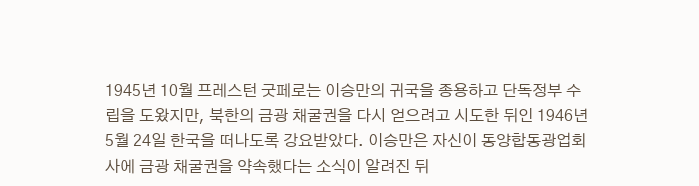1945년 10월 프레스턴 굿페로는 이승만의 귀국을 종용하고 단독정부 수립을 도왔지만, 북한의 금광 채굴권을 다시 얻으려고 시도한 뒤인 1946년 5월 24일 한국을 떠나도록 강요받았다. 이승만은 자신이 동양합동광업회사에 금광 채굴권을 약속했다는 소식이 알려진 뒤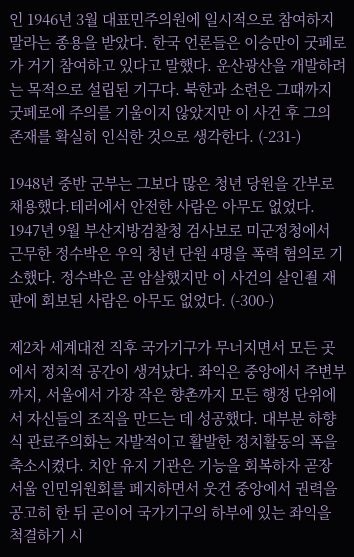인 1946년 3월 대표민주의원에 일시적으로 참여하지 말라는 종용을 받았다. 한국 언론들은 이승만이 굿페로가 거기 참여하고 있다고 말했다. 운산광산을 개발하려는 목적으로 설립된 기구다. 북한과 소련은 그때까지 굿페로에 주의를 기울이지 않았지만 이 사건 후 그의 존재를 확실히 인식한 것으로 생각한다. (-231-)

1948년 중반 군부는 그보다 많은 청년 당원을 간부로 채용했다.테러에서 안전한 사람은 아무도 없었다. 1947년 9월 부산지방검찰청 검사보로 미군정청에서 근무한 정수박은 우익 청년 단원 4명을 폭력 혐의로 기소했다. 정수박은 곧 암살했지만 이 사건의 살인죌 재판에 회보된 사람은 아무도 없었다. (-300-)

제2차 세계대전 직후 국가기구가 무너지면서 모든 곳에서 정치적 공간이 생겨났다. 좌익은 중앙에서 주변부까지, 서울에서 가장 작은 향촌까지 모든 행정 단위에서 자신들의 조직을 만드는 데 성공했다. 대부분 하향식 관료주의화는 자발적이고 활발한 정치활동의 폭을 축소시켰다. 치안 유지 기관은 기능을 회복하자 곧장 서울 인민위원회를 페지하면서 웃건 중앙에서 권력을 공고히 한 뒤 곧이어 국가기구의 하부에 있는 좌익을 척결하기 시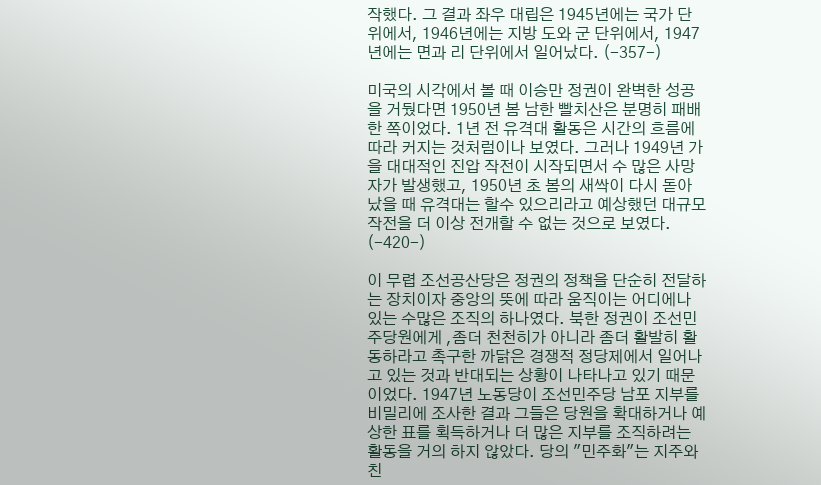작했다. 그 결과 좌우 대립은 1945년에는 국가 단위에서, 1946년에는 지방 도와 군 단위에서, 1947년에는 면과 리 단위에서 일어났다. (-357-)

미국의 시각에서 볼 때 이승만 정권이 완벽한 성공을 거뒀다면 1950년 봄 남한 빨치산은 분명히 패배한 쪽이었다. 1년 전 유격대 활동은 시간의 흐름에 따라 커지는 것처럼이나 보였다. 그러나 1949년 가을 대대적인 진압 작전이 시작되면서 수 많은 사망자가 발생했고, 1950년 초 봄의 새싹이 다시 돋아났을 때 유격대는 할수 있으리라고 예상했던 대규모 작전을 더 이상 전개할 수 없는 것으로 보였다. (-420-)

이 무렵 조선공산당은 정권의 정책을 단순히 전달하는 장치이자 중앙의 뜻에 따라 움직이는 어디에나 있는 수많은 조직의 하나였다. 북한 정권이 조선민주당원에게 ,좀더 천천히가 아니라 좀더 활발히 활동하라고 촉구한 까닭은 경쟁적 정당제에서 일어나고 있는 것과 반대되는 상황이 나타나고 있기 때문이었다. 1947년 노동당이 조선민주당 남포 지부를 비밀리에 조사한 결과 그들은 당원을 확대하거나 예상한 표를 획득하거나 더 많은 지부를 조직하려는 활동을 거의 하지 않았다. 당의 "민주화"는 지주와 친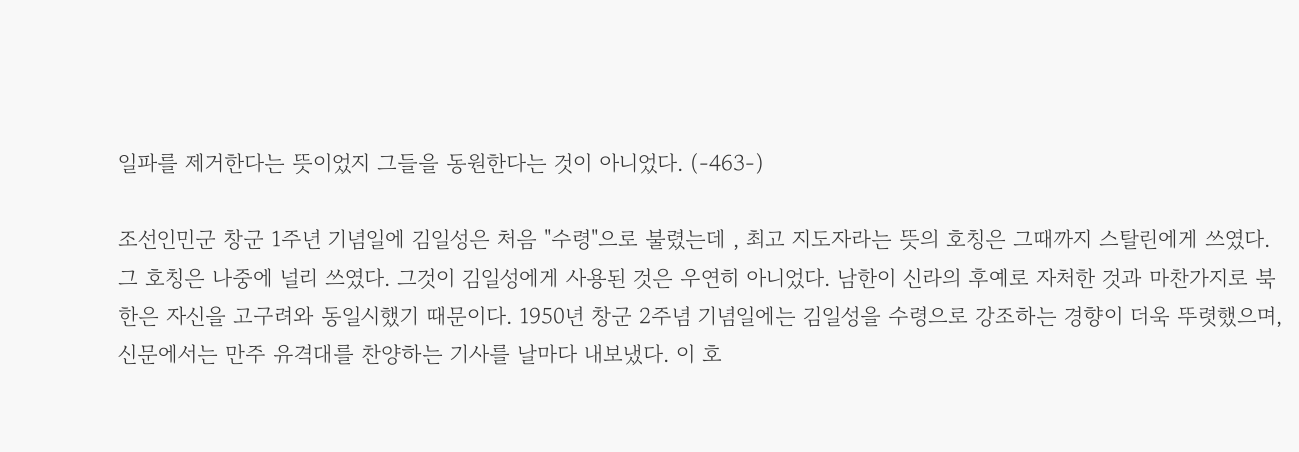일파를 제거한다는 뜻이었지 그들을 동원한다는 것이 아니었다. (-463-)

조선인민군 창군 1주년 기념일에 김일성은 처음 "수령"으로 불렸는데 , 최고 지도자라는 뜻의 호칭은 그때까지 스탈린에게 쓰였다. 그 호칭은 나중에 널리 쓰였다. 그것이 김일성에게 사용된 것은 우연히 아니었다. 남한이 신라의 후예로 자처한 것과 마찬가지로 북한은 자신을 고구려와 동일시했기 때문이다. 1950년 창군 2주념 기념일에는 김일성을 수령으로 강조하는 경향이 더욱 뚜렷했으며, 신문에서는 만주 유격대를 찬양하는 기사를 날마다 내보냈다. 이 호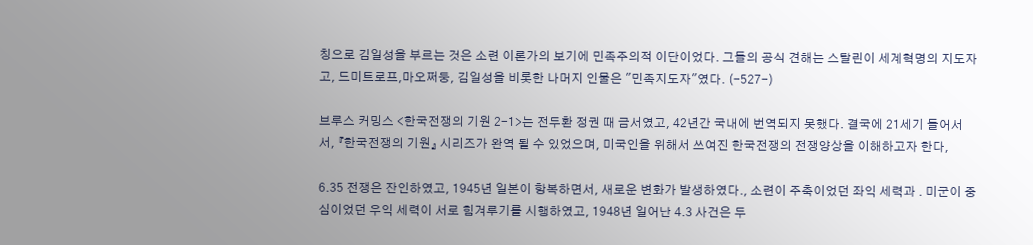칭으로 김일성을 부르는 것은 소련 이론가의 보기에 민족주의적 이단이었다. 그들의 공식 견해는 스탈린이 세계혁명의 지도자고, 드미트로프,마오쩌둥, 김일성을 비롯한 나머지 인물은 "민족지도자"였다. (-527-)

브루스 커밍스 <한국전쟁의 기원 2-1>는 전두환 정권 때 금서였고, 42년간 국내에 번역되지 못했다. 결국에 21세기 들어서서, 『한국전쟁의 기원』 시리즈가 완역 될 수 있었으며, 미국인을 위해서 쓰여진 한국전쟁의 전쟁양상을 이해하고자 한다,

6.35 전쟁은 잔인하였고, 1945년 일본이 항복하면서, 새로운 변화가 발생하였다., 소련이 주축이었던 좌익 세력과 . 미군이 중심이었던 우익 세력이 서로 힘겨루기를 시행하였고, 1948년 일어난 4.3 사건은 두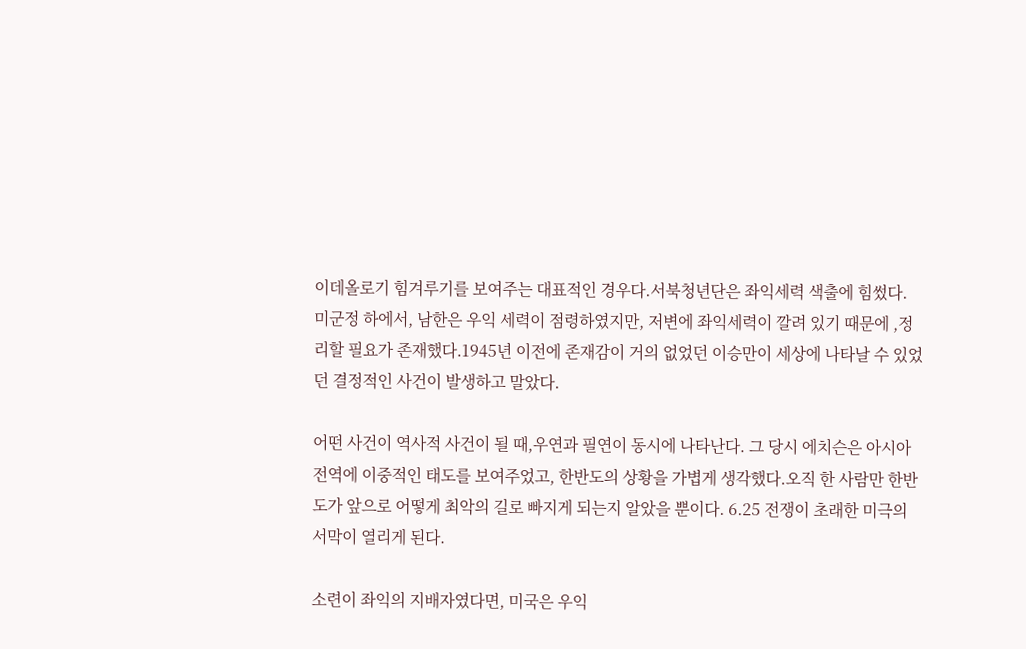이데올로기 힘겨루기를 보여주는 대표적인 경우다.서북청년단은 좌익세력 색출에 힘썼다. 미군정 하에서, 남한은 우익 세력이 점령하였지만, 저변에 좌익세력이 깔려 있기 때문에 ,정리할 필요가 존재했다.1945년 이전에 존재감이 거의 없었던 이승만이 세상에 나타날 수 있었던 결정적인 사건이 발생하고 말았다.

어떤 사건이 역사적 사건이 될 때,우연과 필연이 동시에 나타난다. 그 당시 에치슨은 아시아 전역에 이중적인 태도를 보여주었고, 한반도의 상황을 가볍게 생각했다.오직 한 사람만 한반도가 앞으로 어떻게 최악의 길로 빠지게 되는지 알았을 뿐이다. 6.25 전쟁이 초래한 미극의 서막이 열리게 된다.

소련이 좌익의 지배자였다면, 미국은 우익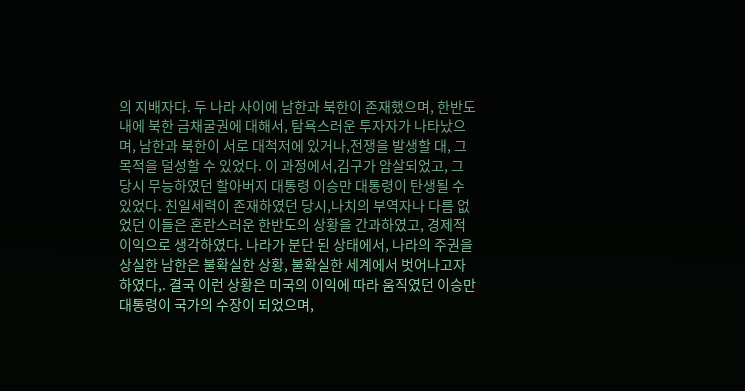의 지배자다. 두 나라 사이에 남한과 북한이 존재했으며, 한반도 내에 북한 금채굴권에 대해서, 탐욕스러운 투자자가 나타났으며, 남한과 북한이 서로 대척저에 있거나,전쟁을 발생할 대, 그 목적을 덜성할 수 있었다. 이 과정에서,김구가 암살되었고, 그 당시 무능하였던 할아버지 대통령 이승만 대통령이 탄생될 수 있었다. 친일세력이 존재하였던 당시,나치의 부역자나 다름 없었던 이들은 혼란스러운 한반도의 상황을 간과하였고, 경제적 이익으로 생각하였다. 나라가 분단 된 상태에서, 나라의 주권을 상실한 남한은 불확실한 상황, 불확실한 세계에서 벗어나고자 하였다,. 결국 이런 상황은 미국의 이익에 따라 움직였던 이승만 대통령이 국가의 수장이 되었으며,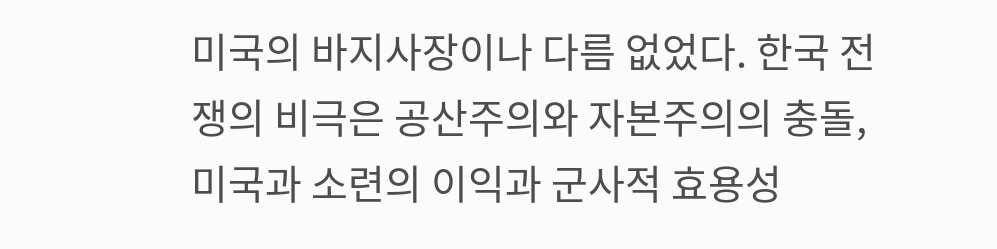미국의 바지사장이나 다름 없었다. 한국 전쟁의 비극은 공산주의와 자본주의의 충돌, 미국과 소련의 이익과 군사적 효용성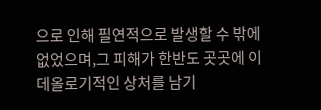으로 인해 필연적으로 발생할 수 밖에 없었으며,그 피해가 한반도 곳곳에 이데올로기적인 상처를 남기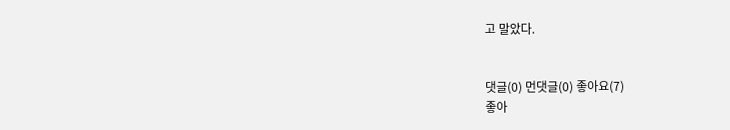고 말았다.


댓글(0) 먼댓글(0) 좋아요(7)
좋아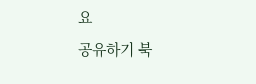요
공유하기 북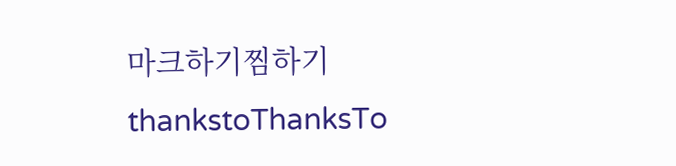마크하기찜하기 thankstoThanksTo